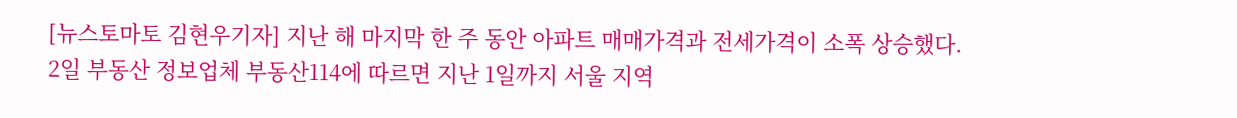[뉴스토마토 김현우기자] 지난 해 마지막 한 주 동안 아파트 매매가격과 전세가격이 소폭 상승했다.
2일 부동산 정보업체 부동산114에 따르면 지난 1일까지 서울 지역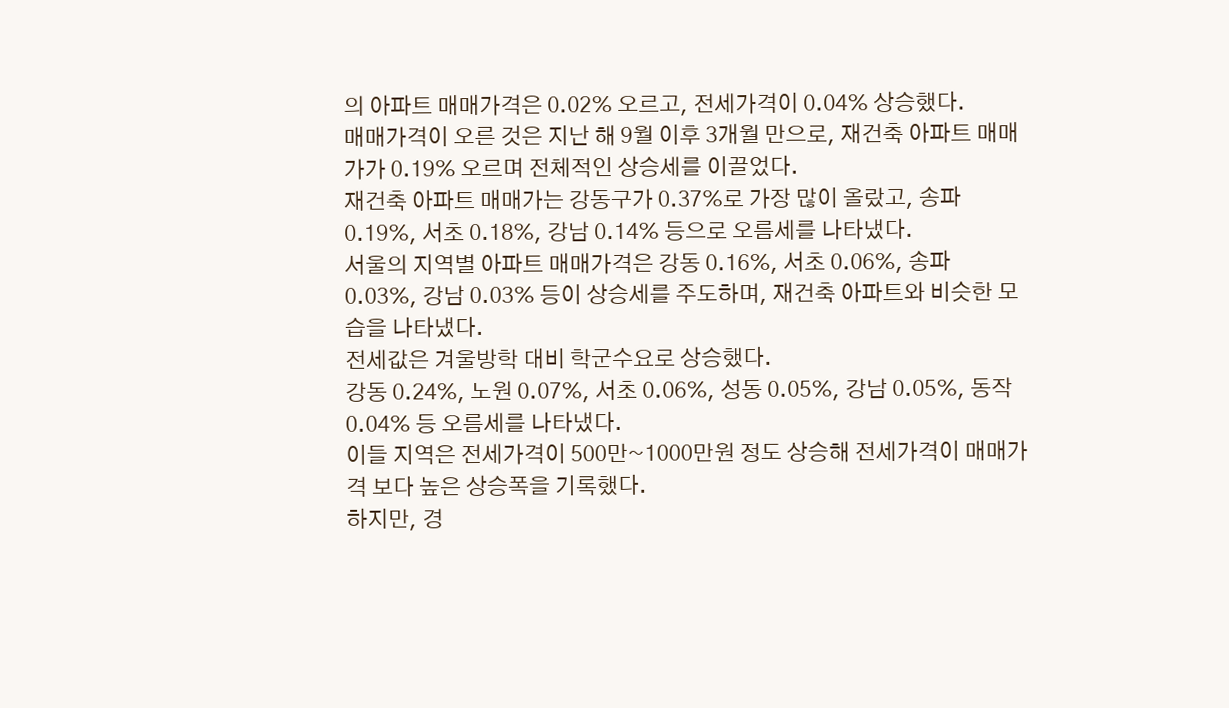의 아파트 매매가격은 0.02% 오르고, 전세가격이 0.04% 상승했다.
매매가격이 오른 것은 지난 해 9월 이후 3개월 만으로, 재건축 아파트 매매가가 0.19% 오르며 전체적인 상승세를 이끌었다.
재건축 아파트 매매가는 강동구가 0.37%로 가장 많이 올랐고, 송파 0.19%, 서초 0.18%, 강남 0.14% 등으로 오름세를 나타냈다.
서울의 지역별 아파트 매매가격은 강동 0.16%, 서초 0.06%, 송파 0.03%, 강남 0.03% 등이 상승세를 주도하며, 재건축 아파트와 비슷한 모습을 나타냈다.
전세값은 겨울방학 대비 학군수요로 상승했다.
강동 0.24%, 노원 0.07%, 서초 0.06%, 성동 0.05%, 강남 0.05%, 동작 0.04% 등 오름세를 나타냈다.
이들 지역은 전세가격이 500만~1000만원 정도 상승해 전세가격이 매매가격 보다 높은 상승폭을 기록했다.
하지만, 경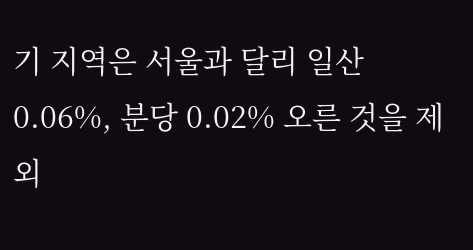기 지역은 서울과 달리 일산 0.06%, 분당 0.02% 오른 것을 제외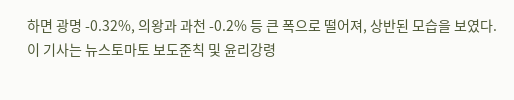하면 광명 -0.32%, 의왕과 과천 -0.2% 등 큰 폭으로 떨어져, 상반된 모습을 보였다.
이 기사는 뉴스토마토 보도준칙 및 윤리강령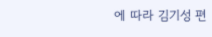에 따라 김기성 편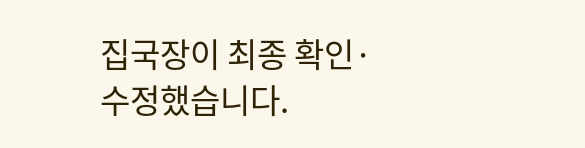집국장이 최종 확인·수정했습니다.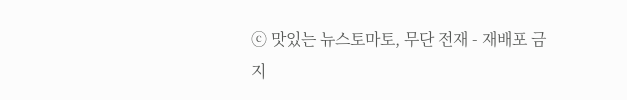ⓒ 맛있는 뉴스토마토, 무단 전재 - 재배포 금지